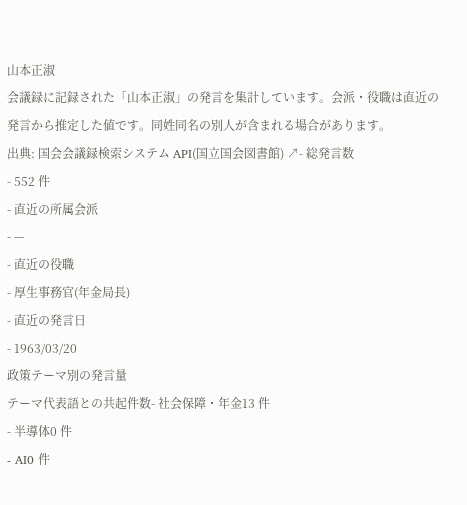山本正淑
会議録に記録された「山本正淑」の発言を集計しています。会派・役職は直近の発言から推定した値です。同姓同名の別人が含まれる場合があります。
出典: 国会会議録検索システム API(国立国会図書館) ↗- 総発言数
- 552 件
- 直近の所属会派
- —
- 直近の役職
- 厚生事務官(年金局長)
- 直近の発言日
- 1963/03/20
政策テーマ別の発言量
テーマ代表語との共起件数- 社会保障・年金13 件
- 半導体0 件
- AI0 件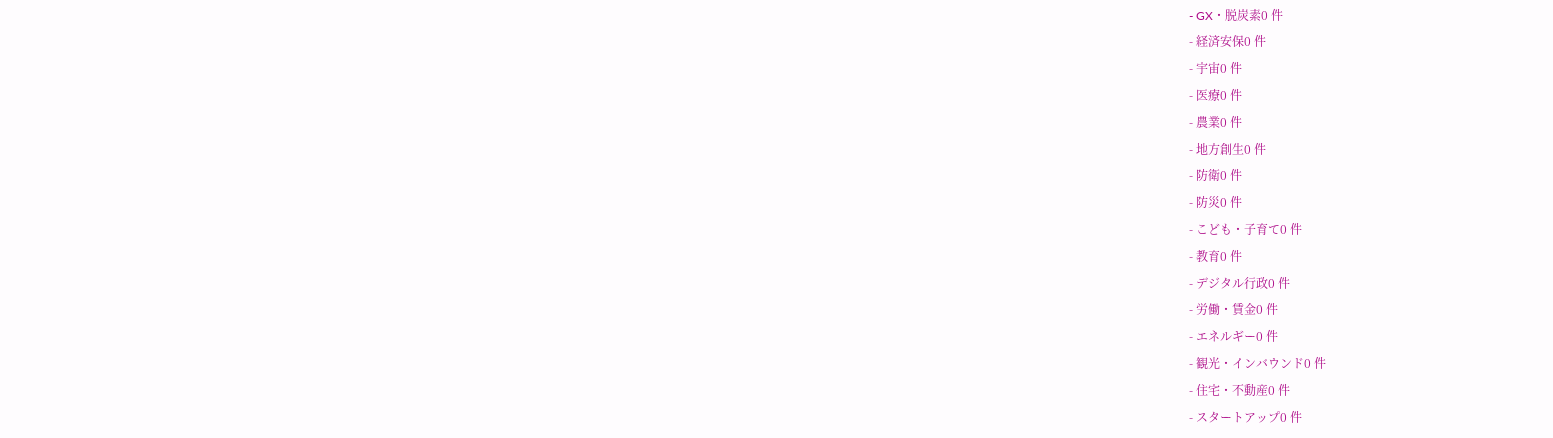- GX・脱炭素0 件
- 経済安保0 件
- 宇宙0 件
- 医療0 件
- 農業0 件
- 地方創生0 件
- 防衛0 件
- 防災0 件
- こども・子育て0 件
- 教育0 件
- デジタル行政0 件
- 労働・賃金0 件
- エネルギー0 件
- 観光・インバウンド0 件
- 住宅・不動産0 件
- スタートアップ0 件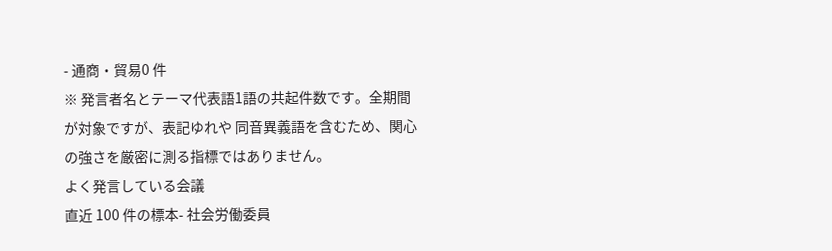- 通商・貿易0 件
※ 発言者名とテーマ代表語1語の共起件数です。全期間が対象ですが、表記ゆれや 同音異義語を含むため、関心の強さを厳密に測る指標ではありません。
よく発言している会議
直近 100 件の標本- 社会労働委員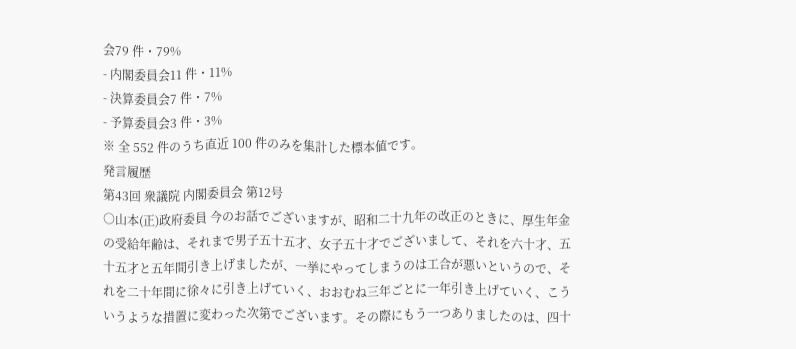会79 件・79%
- 内閣委員会11 件・11%
- 決算委員会7 件・7%
- 予算委員会3 件・3%
※ 全 552 件のうち直近 100 件のみを集計した標本値です。
発言履歴
第43回 衆議院 内閣委員会 第12号
○山本(正)政府委員 今のお話でございますが、昭和二十九年の改正のときに、厚生年金の受給年齢は、それまで男子五十五才、女子五十才でございまして、それを六十才、五十五才と五年間引き上げましたが、一挙にやってしまうのは工合が悪いというので、それを二十年間に徐々に引き上げていく、おおむね三年ごとに一年引き上げていく、こういうような措置に変わった次第でございます。その際にもう一つありましたのは、四十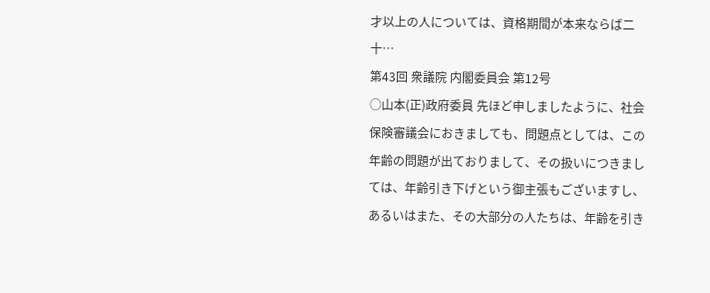才以上の人については、資格期間が本来ならば二十…
第43回 衆議院 内閣委員会 第12号
○山本(正)政府委員 先ほど申しましたように、社会保険審議会におきましても、問題点としては、この年齢の問題が出ておりまして、その扱いにつきましては、年齢引き下げという御主張もございますし、あるいはまた、その大部分の人たちは、年齢を引き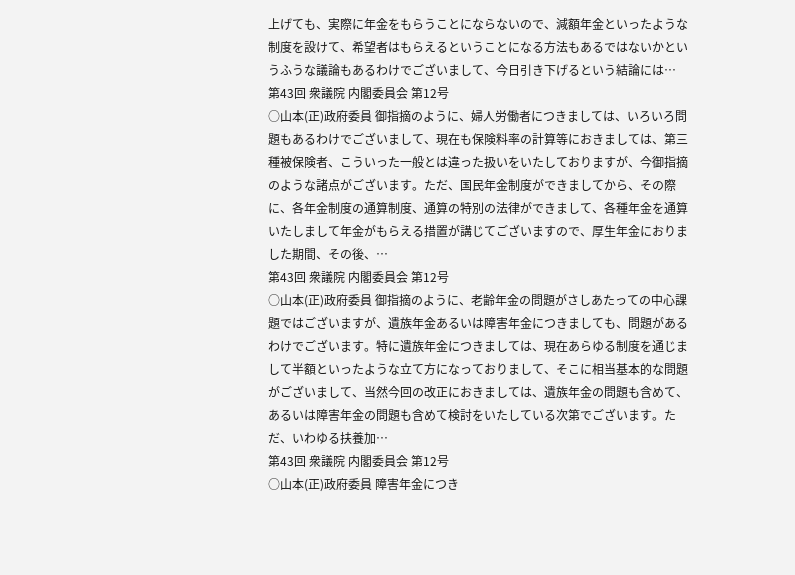上げても、実際に年金をもらうことにならないので、減額年金といったような制度を設けて、希望者はもらえるということになる方法もあるではないかというふうな議論もあるわけでございまして、今日引き下げるという結論には…
第43回 衆議院 内閣委員会 第12号
○山本(正)政府委員 御指摘のように、婦人労働者につきましては、いろいろ問題もあるわけでございまして、現在も保険料率の計算等におきましては、第三種被保険者、こういった一般とは違った扱いをいたしておりますが、今御指摘のような諸点がございます。ただ、国民年金制度ができましてから、その際に、各年金制度の通算制度、通算の特別の法律ができまして、各種年金を通算いたしまして年金がもらえる措置が講じてございますので、厚生年金におりました期間、その後、…
第43回 衆議院 内閣委員会 第12号
○山本(正)政府委員 御指摘のように、老齢年金の問題がさしあたっての中心課題ではございますが、遺族年金あるいは障害年金につきましても、問題があるわけでございます。特に遺族年金につきましては、現在あらゆる制度を通じまして半額といったような立て方になっておりまして、そこに相当基本的な問題がございまして、当然今回の改正におきましては、遺族年金の問題も含めて、あるいは障害年金の問題も含めて検討をいたしている次第でございます。ただ、いわゆる扶養加…
第43回 衆議院 内閣委員会 第12号
○山本(正)政府委員 障害年金につき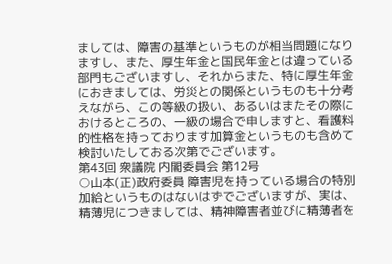ましては、障害の基準というものが相当問題になりますし、また、厚生年金と国民年金とは違っている部門もございますし、それからまた、特に厚生年金におきましては、労災との関係というものも十分考えながら、この等級の扱い、あるいはまたその際におけるところの、一級の場合で申しますと、看護料的性格を持っております加算金というものも含めて検討いたしておる次第でございます。
第43回 衆議院 内閣委員会 第12号
○山本(正)政府委員 障害児を持っている場合の特別加給というものはないはずでございますが、実は、精薄児につきましては、精神障害者並びに精薄者を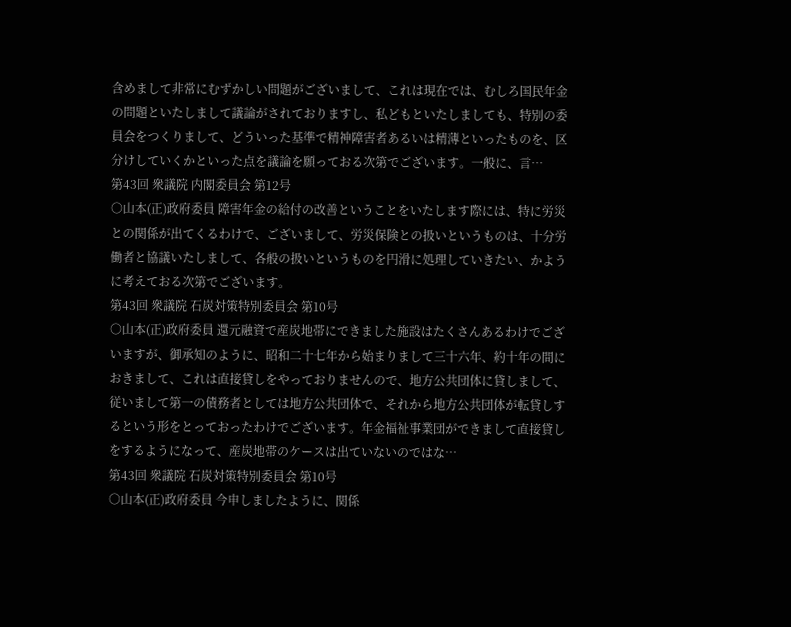含めまして非常にむずかしい問題がございまして、これは現在では、むしろ国民年金の問題といたしまして議論がされておりますし、私どもといたしましても、特別の委員会をつくりまして、どういった基準で精神障害者あるいは精薄といったものを、区分けしていくかといった点を議論を願っておる次第でございます。一般に、言…
第43回 衆議院 内閣委員会 第12号
○山本(正)政府委員 障害年金の給付の改善ということをいたします際には、特に労災との関係が出てくるわけで、ございまして、労災保険との扱いというものは、十分労働者と協議いたしまして、各般の扱いというものを円滑に処理していきたい、かように考えておる次第でございます。
第43回 衆議院 石炭対策特別委員会 第10号
○山本(正)政府委員 還元融資で産炭地帯にできました施設はたくさんあるわけでございますが、御承知のように、昭和二十七年から始まりまして三十六年、約十年の間におきまして、これは直接貸しをやっておりませんので、地方公共団体に貸しまして、従いまして第一の債務者としては地方公共団体で、それから地方公共団体が転貸しするという形をとっておったわけでございます。年金福祉事業団ができまして直接貸しをするようになって、産炭地帯のケースは出ていないのではな…
第43回 衆議院 石炭対策特別委員会 第10号
○山本(正)政府委員 今申しましたように、関係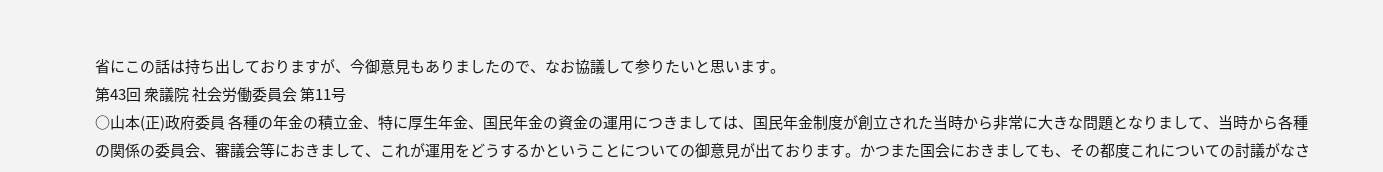省にこの話は持ち出しておりますが、今御意見もありましたので、なお協議して参りたいと思います。
第43回 衆議院 社会労働委員会 第11号
○山本(正)政府委員 各種の年金の積立金、特に厚生年金、国民年金の資金の運用につきましては、国民年金制度が創立された当時から非常に大きな問題となりまして、当時から各種の関係の委員会、審議会等におきまして、これが運用をどうするかということについての御意見が出ております。かつまた国会におきましても、その都度これについての討議がなさ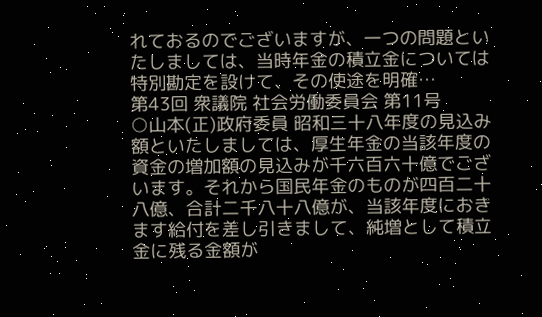れておるのでございますが、一つの問題といたしましては、当時年金の積立金については特別勘定を設けて、その使途を明確…
第43回 衆議院 社会労働委員会 第11号
○山本(正)政府委員 昭和三十八年度の見込み額といたしましては、厚生年金の当該年度の資金の増加額の見込みが千六百六十億でございます。それから国民年金のものが四百二十八億、合計二千八十八億が、当該年度におきます給付を差し引きまして、純増として積立金に残る金額が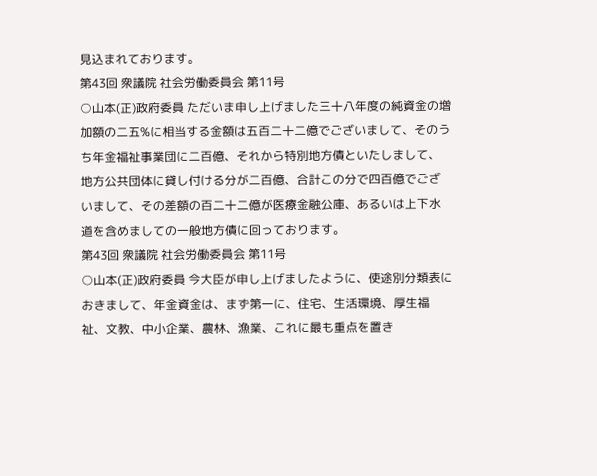見込まれております。
第43回 衆議院 社会労働委員会 第11号
○山本(正)政府委員 ただいま申し上げました三十八年度の純資金の増加額の二五%に相当する金額は五百二十二億でございまして、そのうち年金福祉事業団に二百億、それから特別地方債といたしまして、地方公共団体に貸し付ける分が二百億、合計この分で四百億でございまして、その差額の百二十二億が医療金融公庫、あるいは上下水道を含めましての一般地方債に回っております。
第43回 衆議院 社会労働委員会 第11号
○山本(正)政府委員 今大臣が申し上げましたように、使途別分類表におきまして、年金資金は、まず第一に、住宅、生活環境、厚生福祉、文教、中小企業、農林、漁業、これに最も重点を置き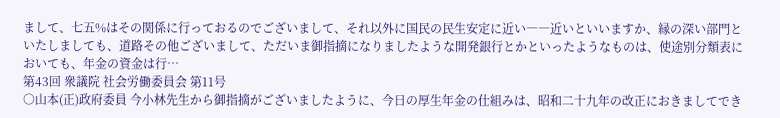まして、七五%はその関係に行っておるのでございまして、それ以外に国民の民生安定に近い――近いといいますか、縁の深い部門といたしましても、道路その他ございまして、ただいま御指摘になりましたような開発銀行とかといったようなものは、使途別分類表においても、年金の資金は行…
第43回 衆議院 社会労働委員会 第11号
○山本(正)政府委員 今小林先生から御指摘がございましたように、今日の厚生年金の仕組みは、昭和二十九年の改正におきましてでき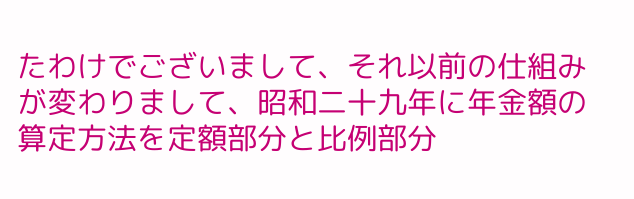たわけでございまして、それ以前の仕組みが変わりまして、昭和二十九年に年金額の算定方法を定額部分と比例部分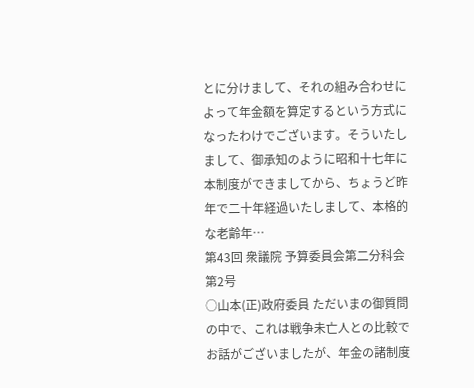とに分けまして、それの組み合わせによって年金額を算定するという方式になったわけでございます。そういたしまして、御承知のように昭和十七年に本制度ができましてから、ちょうど昨年で二十年経過いたしまして、本格的な老齢年…
第43回 衆議院 予算委員会第二分科会 第2号
○山本(正)政府委員 ただいまの御質問の中で、これは戦争未亡人との比較でお話がございましたが、年金の諸制度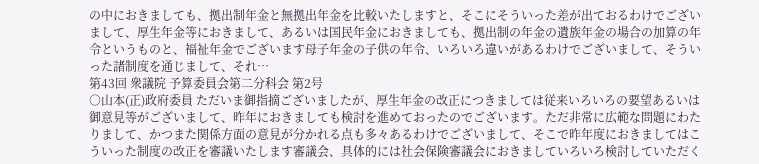の中におきましても、拠出制年金と無拠出年金を比較いたしますと、そこにそういった差が出ておるわけでございまして、厚生年金等におきまして、あるいは国民年金におきましても、拠出制の年金の遺族年金の場合の加算の年令というものと、福祉年金でございます母子年金の子供の年令、いろいろ違いがあるわけでございまして、そういった諸制度を通じまして、それ…
第43回 衆議院 予算委員会第二分科会 第2号
○山本(正)政府委員 ただいま御指摘ございましたが、厚生年金の改正につきましては従来いろいろの要望あるいは御意見等がございまして、昨年におきましても検討を進めておったのでございます。ただ非常に広範な問題にわたりまして、かつまた関係方面の意見が分かれる点も多々あるわけでございまして、そこで昨年度におきましてはこういった制度の改正を審議いたします審議会、具体的には社会保険審議会におきましていろいろ検討していただく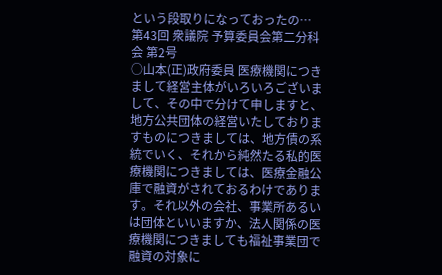という段取りになっておったの…
第43回 衆議院 予算委員会第二分科会 第2号
○山本(正)政府委員 医療機関につきまして経営主体がいろいろございまして、その中で分けて申しますと、地方公共団体の経営いたしておりますものにつきましては、地方債の系統でいく、それから純然たる私的医療機関につきましては、医療金融公庫で融資がされておるわけであります。それ以外の会社、事業所あるいは団体といいますか、法人関係の医療機関につきましても福祉事業団で融資の対象に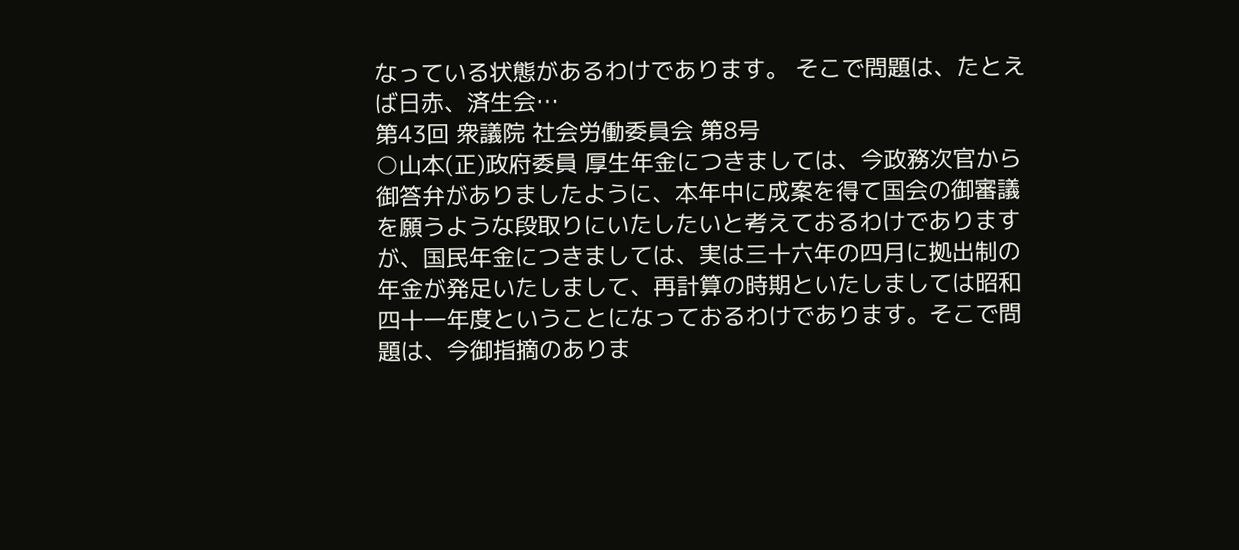なっている状態があるわけであります。 そこで問題は、たとえば日赤、済生会…
第43回 衆議院 社会労働委員会 第8号
○山本(正)政府委員 厚生年金につきましては、今政務次官から御答弁がありましたように、本年中に成案を得て国会の御審議を願うような段取りにいたしたいと考えておるわけでありますが、国民年金につきましては、実は三十六年の四月に拠出制の年金が発足いたしまして、再計算の時期といたしましては昭和四十一年度ということになっておるわけであります。そこで問題は、今御指摘のありま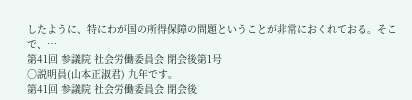したように、特にわが国の所得保障の問題ということが非常におくれておる。そこで、…
第41回 参議院 社会労働委員会 閉会後第1号
○説明員(山本正淑君) 九年です。
第41回 参議院 社会労働委員会 閉会後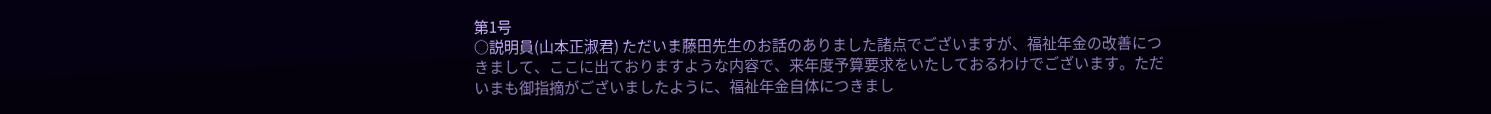第1号
○説明員(山本正淑君) ただいま藤田先生のお話のありました諸点でございますが、福祉年金の改善につきまして、ここに出ておりますような内容で、来年度予算要求をいたしておるわけでございます。ただいまも御指摘がございましたように、福祉年金自体につきまし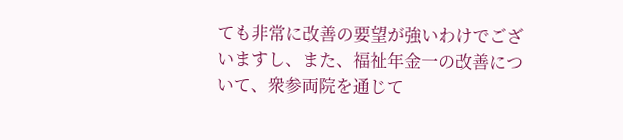ても非常に改善の要望が強いわけでございますし、また、福祉年金一の改善について、衆参両院を通じて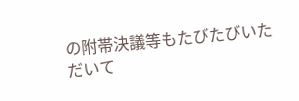の附帯決議等もたびたびいただいて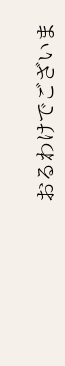おるわけでございま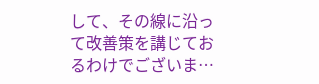して、その線に沿って改善策を講じておるわけでございま…